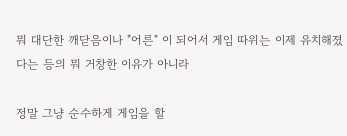뭐 대단한 깨닫음이나 "어른" 이 되어서 게임 따위는 이제 유치해졌다는 등의 뭐 거창한 이유가 아니라

정말 그냥 순수하게 게임을 할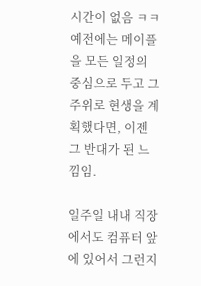시간이 없음 ㅋㅋ
예전에는 메이플을 모든 일정의 중심으로 두고 그 주위로 현생을 계획했다면, 이젠 그 반대가 된 느낌임.

일주일 내내 직장에서도 컴퓨터 앞에 있어서 그런지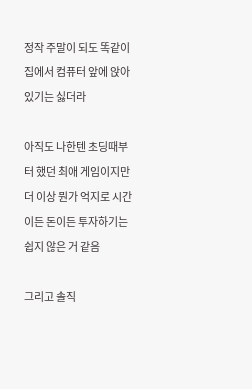정작 주말이 되도 똑같이 집에서 컴퓨터 앞에 앉아 있기는 싫더라

아직도 나한텐 초딩때부터 했던 최애 게임이지만
더 이상 뭔가 억지로 시간이든 돈이든 투자하기는 쉽지 않은 거 같음

그리고 솔직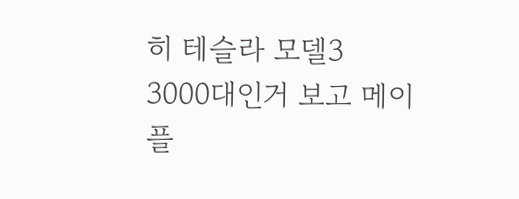히 테슬라 모델3 3000대인거 보고 메이플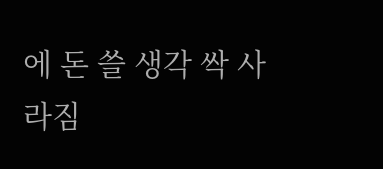에 돈 쓸 생각 싹 사라짐